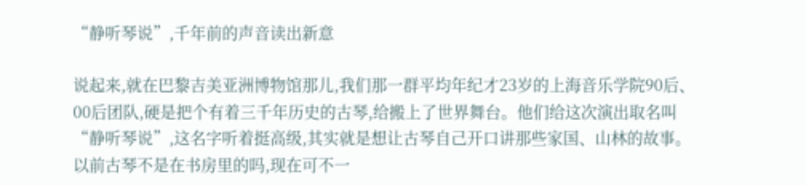“静听琴说”,千年前的声音读出新意

说起来,就在巴黎吉美亚洲博物馆那儿,我们那一群平均年纪才23岁的上海音乐学院90后、00后团队,硬是把个有着三千年历史的古琴,给搬上了世界舞台。他们给这次演出取名叫“静听琴说”,这名字听着挺高级,其实就是想让古琴自己开口讲那些家国、山林的故事。以前古琴不是在书房里的吗,现在可不一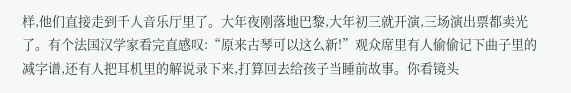样,他们直接走到千人音乐厅里了。大年夜刚落地巴黎,大年初三就开演,三场演出票都卖光了。有个法国汉学家看完直感叹:“原来古琴可以这么新!”观众席里有人偷偷记下曲子里的减字谱,还有人把耳机里的解说录下来,打算回去给孩子当睡前故事。你看镜头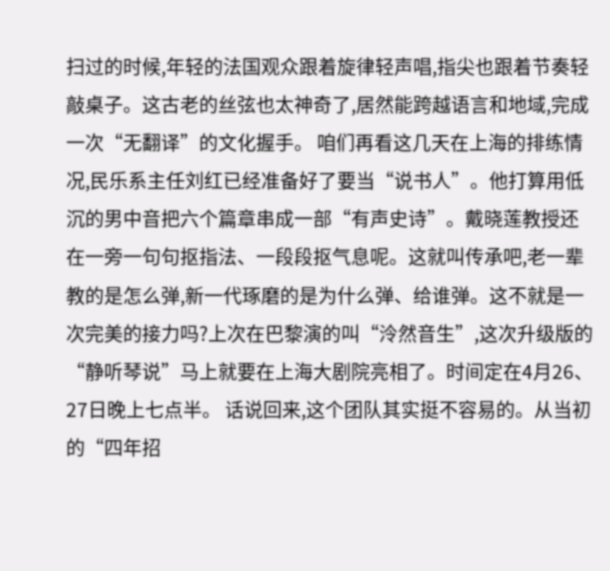扫过的时候,年轻的法国观众跟着旋律轻声唱,指尖也跟着节奏轻敲桌子。这古老的丝弦也太神奇了,居然能跨越语言和地域,完成一次“无翻译”的文化握手。 咱们再看这几天在上海的排练情况,民乐系主任刘红已经准备好了要当“说书人”。他打算用低沉的男中音把六个篇章串成一部“有声史诗”。戴晓莲教授还在一旁一句句抠指法、一段段抠气息呢。这就叫传承吧,老一辈教的是怎么弹,新一代琢磨的是为什么弹、给谁弹。这不就是一次完美的接力吗?上次在巴黎演的叫“泠然音生”,这次升级版的“静听琴说”马上就要在上海大剧院亮相了。时间定在4月26、27日晚上七点半。 话说回来,这个团队其实挺不容易的。从当初的“四年招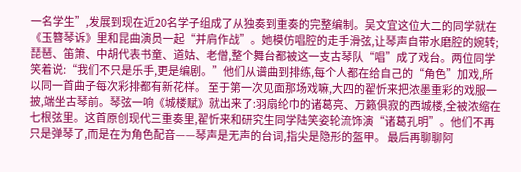一名学生”,发展到现在近20名学子组成了从独奏到重奏的完整编制。吴文宜这位大二的同学就在《玉簪琴诉》里和昆曲演员一起“并肩作战”。她模仿唱腔的走手滑弦,让琴声自带水磨腔的婉转;琵琶、笛箫、中胡代表书童、道姑、老僧,整个舞台都被这一支古琴队“唱”成了戏台。两位同学笑着说:“我们不只是乐手,更是编剧。”他们从谱曲到排练,每个人都在给自己的“角色”加戏,所以同一首曲子每次彩排都有新花样。 至于第一次见面那场戏嘛,大四的翟忻来把浓墨重彩的戏服一披,端坐古琴前。琴弦一响《城楼赋》就出来了:羽扇纶巾的诸葛亮、万籁俱寂的西城楼,全被浓缩在七根弦里。这首原创现代三重奏里,翟忻来和研究生同学陆笑姿轮流饰演“诸葛孔明”。他们不再只是弹琴了,而是在为角色配音——琴声是无声的台词,指尖是隐形的盔甲。 最后再聊聊阿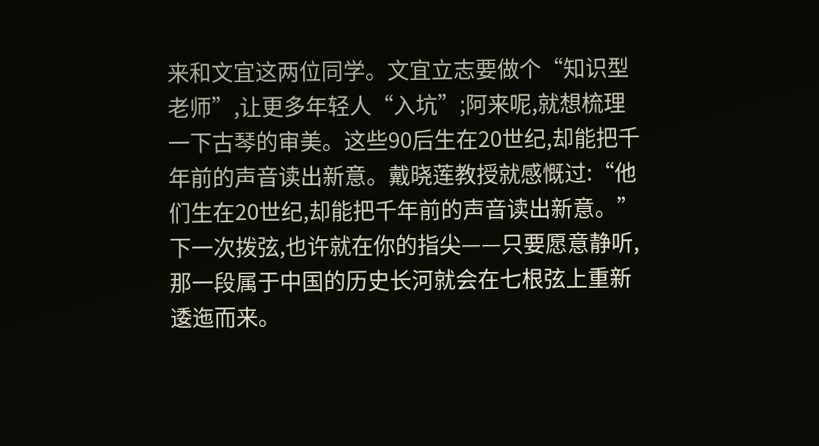来和文宜这两位同学。文宜立志要做个“知识型老师”,让更多年轻人“入坑”;阿来呢,就想梳理一下古琴的审美。这些90后生在20世纪,却能把千年前的声音读出新意。戴晓莲教授就感慨过:“他们生在20世纪,却能把千年前的声音读出新意。” 下一次拨弦,也许就在你的指尖——只要愿意静听,那一段属于中国的历史长河就会在七根弦上重新逶迤而来。